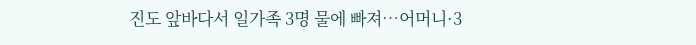진도 앞바다서 일가족 3명 물에 빠져…어머니·3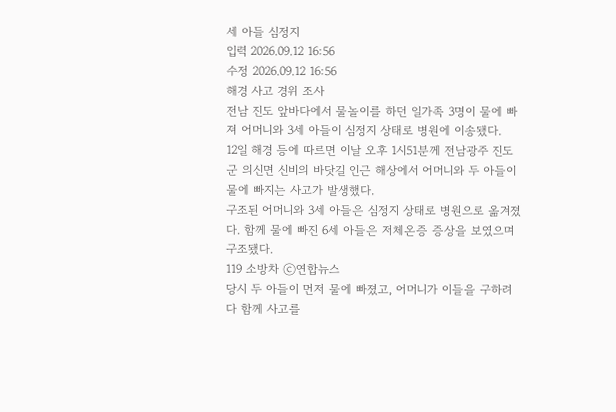세 아들 심정지
입력 2026.09.12 16:56
수정 2026.09.12 16:56
해경 사고 경위 조사
전남 진도 앞바다에서 물놀이를 하던 일가족 3명이 물에 빠져 어머니와 3세 아들이 심정지 상태로 병원에 이송됐다.
12일 해경 등에 따르면 이날 오후 1시51분께 전남광주 진도군 의신면 신비의 바닷길 인근 해상에서 어머니와 두 아들이 물에 빠지는 사고가 발생했다.
구조된 어머니와 3세 아들은 심정지 상태로 병원으로 옮겨졌다. 함께 물에 빠진 6세 아들은 저체온증 증상을 보였으며 구조됐다.
119 소방차 ⓒ연합뉴스
당시 두 아들이 먼저 물에 빠졌고, 어머니가 이들을 구하려다 함께 사고를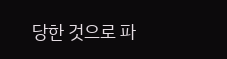당한 것으로 파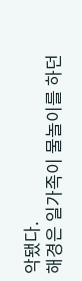악됐다.
해경은 일가족이 물놀이를 하던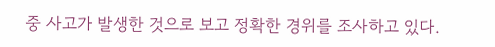중 사고가 발생한 것으로 보고 정확한 경위를 조사하고 있다.